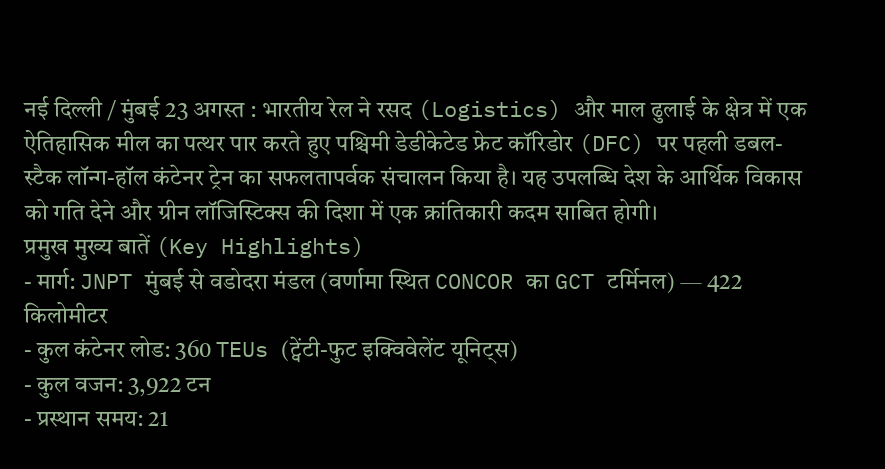नई दिल्ली / मुंबई 23 अगस्त : भारतीय रेल ने रसद (Logistics) और माल ढुलाई के क्षेत्र में एक ऐतिहासिक मील का पत्थर पार करते हुए पश्चिमी डेडीकेटेड फ्रेट कॉरिडोर (DFC) पर पहली डबल-स्टैक लॉन्ग-हॉल कंटेनर ट्रेन का सफलतापर्वक संचालन किया है। यह उपलब्धि देश के आर्थिक विकास को गति देने और ग्रीन लॉजिस्टिक्स की दिशा में एक क्रांतिकारी कदम साबित होगी।
प्रमुख मुख्य बातें (Key Highlights)
- मार्ग: JNPT मुंबई से वडोदरा मंडल (वर्णामा स्थित CONCOR का GCT टर्मिनल) — 422 किलोमीटर
- कुल कंटेनर लोड: 360 TEUs (ट्वेंटी-फुट इक्विवेलेंट यूनिट्स)
- कुल वजन: 3,922 टन
- प्रस्थान समय: 21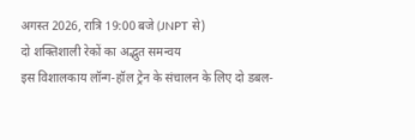अगस्त 2026, रात्रि 19:00 बजे (JNPT से)
दो शक्तिशाली रेकों का अद्भुत समन्वय
इस विशालकाय लॉन्ग-हॉल ट्रेन के संचालन के लिए दो डबल-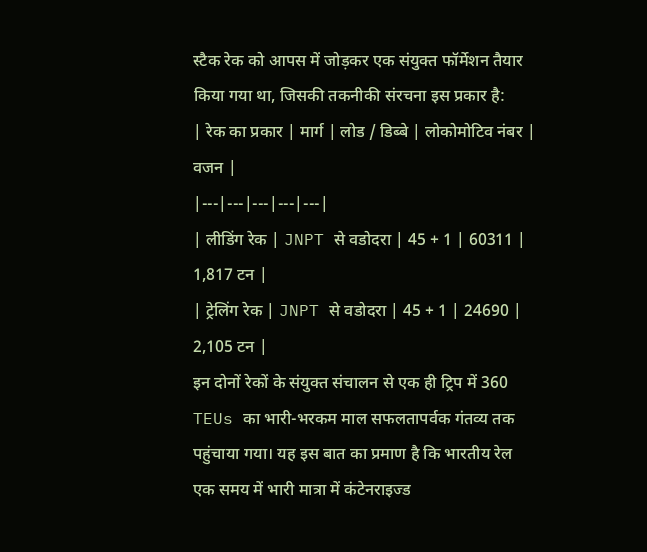स्टैक रेक को आपस में जोड़कर एक संयुक्त फॉर्मेशन तैयार किया गया था, जिसकी तकनीकी संरचना इस प्रकार है:
| रेक का प्रकार | मार्ग | लोड / डिब्बे | लोकोमोटिव नंबर | वजन |
|---|---|---|---|---|
| लीडिंग रेक | JNPT से वडोदरा | 45 + 1 | 60311 | 1,817 टन |
| ट्रेलिंग रेक | JNPT से वडोदरा | 45 + 1 | 24690 | 2,105 टन |
इन दोनों रेकों के संयुक्त संचालन से एक ही ट्रिप में 360 TEUs का भारी-भरकम माल सफलतापर्वक गंतव्य तक पहुंचाया गया। यह इस बात का प्रमाण है कि भारतीय रेल एक समय में भारी मात्रा में कंटेनराइज्ड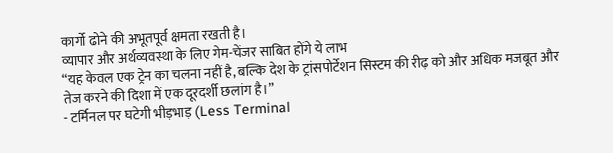कार्गो ढोने की अभूतपूर्व क्षमता रखती है।
व्यापार और अर्थव्यवस्था के लिए गेम-चेंजर साबित होंगे ये लाभ
“यह केवल एक ट्रेन का चलना नहीं है, बल्कि देश के ट्रांसपोर्टेशन सिस्टम की रीढ़ को और अधिक मजबूत और तेज करने की दिशा में एक दूरदर्शी छलांग है।”
- टर्मिनल पर घटेगी भीड़भाड़ (Less Terminal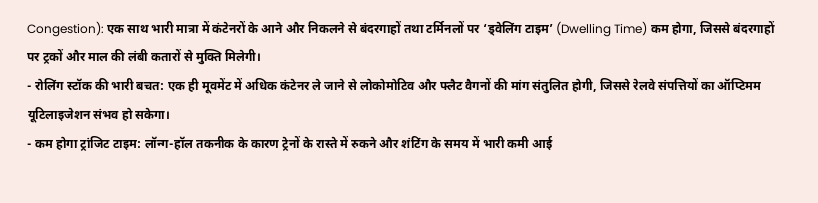Congestion): एक साथ भारी मात्रा में कंटेनरों के आने और निकलने से बंदरगाहों तथा टर्मिनलों पर ‘ड्वेलिंग टाइम’ (Dwelling Time) कम होगा, जिससे बंदरगाहों पर ट्रकों और माल की लंबी कतारों से मुक्ति मिलेगी।
- रोलिंग स्टॉक की भारी बचत: एक ही मूवमेंट में अधिक कंटेनर ले जाने से लोकोमोटिव और फ्लैट वैगनों की मांग संतुलित होगी, जिससे रेलवे संपत्तियों का ऑप्टिमम यूटिलाइजेशन संभव हो सकेगा।
- कम होगा ट्रांजिट टाइम: लॉन्ग-हॉल तकनीक के कारण ट्रेनों के रास्ते में रुकने और शंटिंग के समय में भारी कमी आई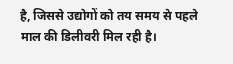है, जिससे उद्योगों को तय समय से पहले माल की डिलीवरी मिल रही है।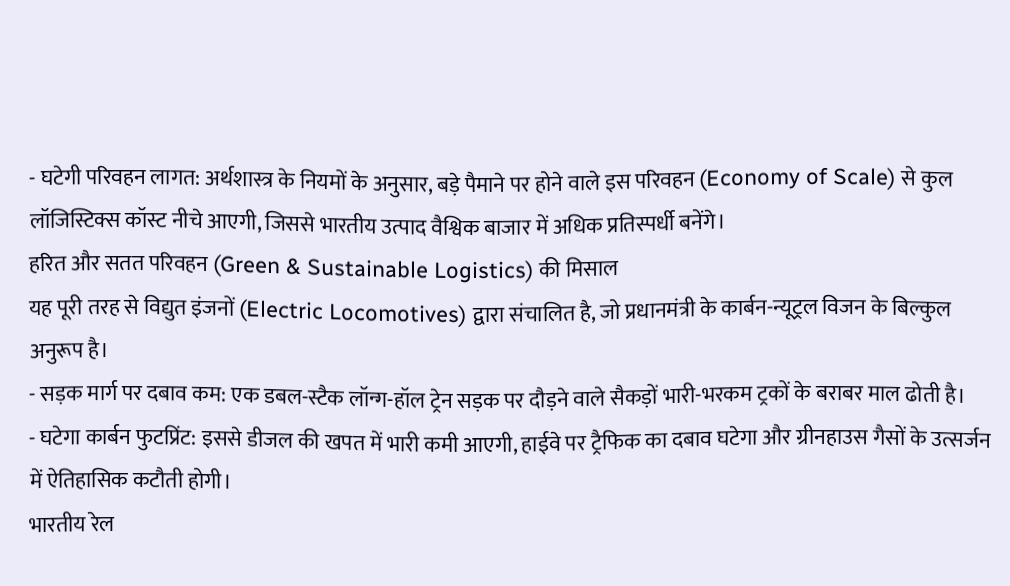- घटेगी परिवहन लागत: अर्थशास्त्र के नियमों के अनुसार, बड़े पैमाने पर होने वाले इस परिवहन (Economy of Scale) से कुल लॉजिस्टिक्स कॉस्ट नीचे आएगी, जिससे भारतीय उत्पाद वैश्विक बाजार में अधिक प्रतिस्पर्धी बनेंगे।
हरित और सतत परिवहन (Green & Sustainable Logistics) की मिसाल
यह पूरी तरह से विद्युत इंजनों (Electric Locomotives) द्वारा संचालित है, जो प्रधानमंत्री के कार्बन-न्यूट्रल विजन के बिल्कुल अनुरूप है।
- सड़क मार्ग पर दबाव कम: एक डबल-स्टैक लॉन्ग-हॉल ट्रेन सड़क पर दौड़ने वाले सैकड़ों भारी-भरकम ट्रकों के बराबर माल ढोती है।
- घटेगा कार्बन फुटप्रिंट: इससे डीजल की खपत में भारी कमी आएगी, हाईवे पर ट्रैफिक का दबाव घटेगा और ग्रीनहाउस गैसों के उत्सर्जन में ऐतिहासिक कटौती होगी।
भारतीय रेल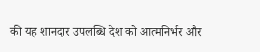की यह शानदार उपलब्धि देश को आत्मनिर्भर और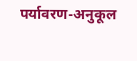पर्यावरण-अनुकूल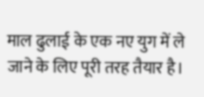माल ढुलाई के एक नए युग में ले जाने के लिए पूरी तरह तैयार है।